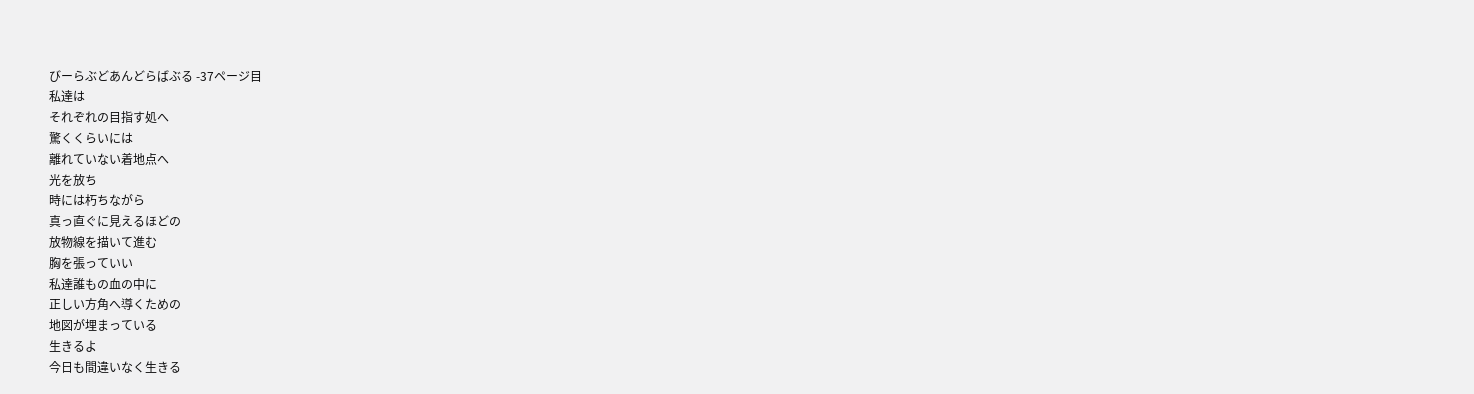びーらぶどあんどらばぶる -37ページ目
私達は
それぞれの目指す処へ
驚くくらいには
離れていない着地点へ
光を放ち
時には朽ちながら
真っ直ぐに見えるほどの
放物線を描いて進む
胸を張っていい
私達誰もの血の中に
正しい方角へ導くための
地図が埋まっている
生きるよ
今日も間違いなく生きる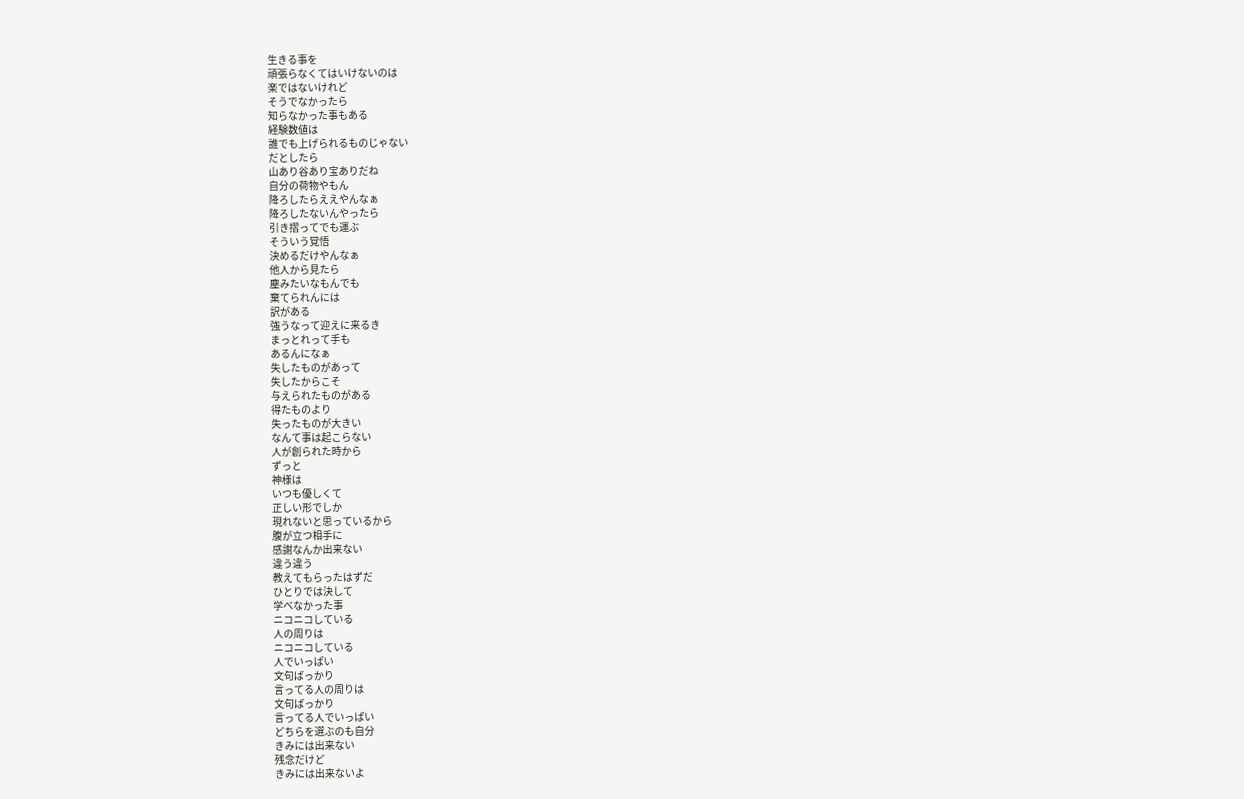生きる事を
頑張らなくてはいけないのは
楽ではないけれど
そうでなかったら
知らなかった事もある
経験数値は
誰でも上げられるものじゃない
だとしたら
山あり谷あり宝ありだね
自分の荷物やもん
降ろしたらええやんなぁ
降ろしたないんやったら
引き摺ってでも運ぶ
そういう覚悟
決めるだけやんなぁ
他人から見たら
塵みたいなもんでも
棄てられんには
訳がある
強うなって迎えに来るき
まっとれって手も
あるんになぁ
失したものがあって
失したからこそ
与えられたものがある
得たものより
失ったものが大きい
なんて事は起こらない
人が創られた時から
ずっと
神様は
いつも優しくて
正しい形でしか
現れないと思っているから
腹が立つ相手に
感謝なんか出来ない
違う違う
教えてもらったはずだ
ひとりでは決して
学べなかった事
ニコニコしている
人の周りは
ニコニコしている
人でいっぱい
文句ばっかり
言ってる人の周りは
文句ばっかり
言ってる人でいっぱい
どちらを選ぶのも自分
きみには出来ない
残念だけど
きみには出来ないよ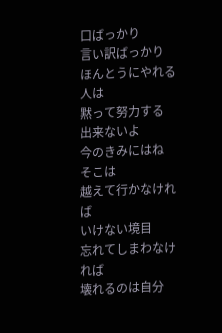口ばっかり
言い訳ばっかり
ほんとうにやれる人は
黙って努力する
出来ないよ
今のきみにはね
そこは
越えて行かなければ
いけない境目
忘れてしまわなければ
壊れるのは自分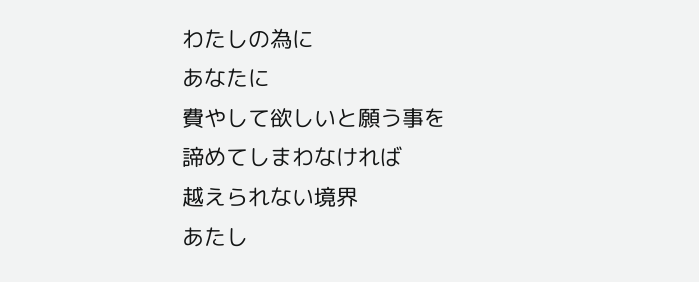わたしの為に
あなたに
費やして欲しいと願う事を
諦めてしまわなければ
越えられない境界
あたし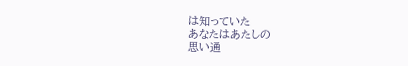は知っていた
あなたはあたしの
思い通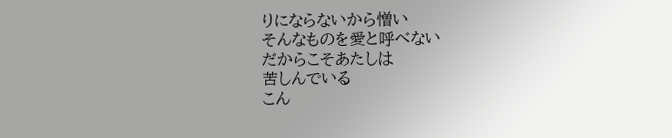りにならないから憎い
そんなものを愛と呼べない
だからこそあたしは
苦しんでいる
こん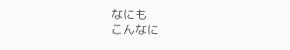なにも
こんなに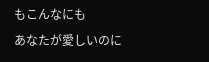もこんなにも
あなたが愛しいのに